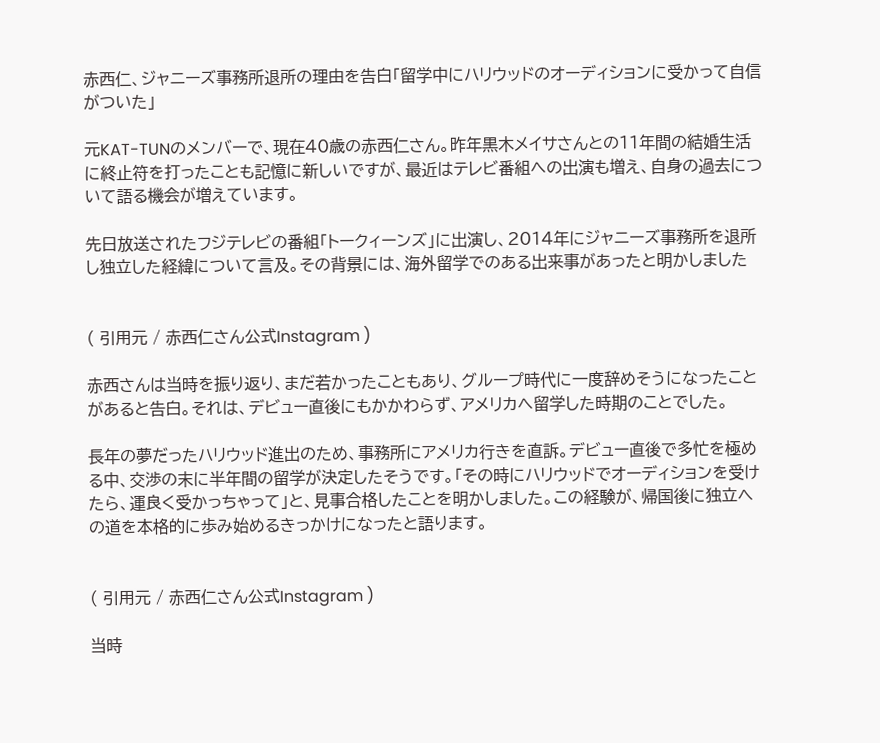赤西仁、ジャニーズ事務所退所の理由を告白「留学中にハリウッドのオーディションに受かって自信がついた」

元KAT-TUNのメンバーで、現在40歳の赤西仁さん。昨年黒木メイサさんとの11年間の結婚生活に終止符を打ったことも記憶に新しいですが、最近はテレビ番組への出演も増え、自身の過去について語る機会が増えています。

先日放送されたフジテレビの番組「トークィーンズ」に出演し、2014年にジャニーズ事務所を退所し独立した経緯について言及。その背景には、海外留学でのある出来事があったと明かしました


( 引用元 / 赤西仁さん公式Instagram )

赤西さんは当時を振り返り、まだ若かったこともあり、グループ時代に一度辞めそうになったことがあると告白。それは、デビュー直後にもかかわらず、アメリカへ留学した時期のことでした。

長年の夢だったハリウッド進出のため、事務所にアメリカ行きを直訴。デビュー直後で多忙を極める中、交渉の末に半年間の留学が決定したそうです。「その時にハリウッドでオーディションを受けたら、運良く受かっちゃって」と、見事合格したことを明かしました。この経験が、帰国後に独立への道を本格的に歩み始めるきっかけになったと語ります。


( 引用元 / 赤西仁さん公式Instagram )

当時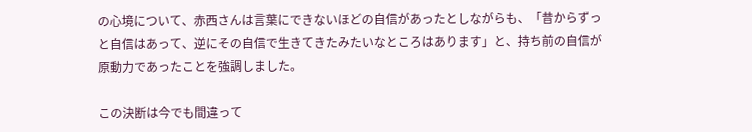の心境について、赤西さんは言葉にできないほどの自信があったとしながらも、「昔からずっと自信はあって、逆にその自信で生きてきたみたいなところはあります」と、持ち前の自信が原動力であったことを強調しました。

この決断は今でも間違って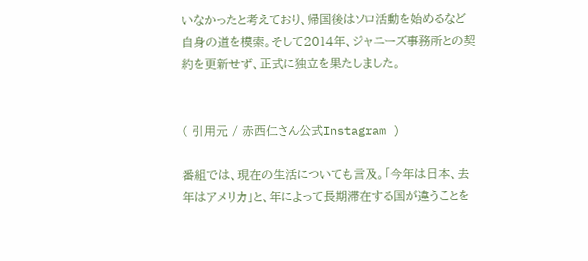いなかったと考えており、帰国後はソロ活動を始めるなど自身の道を模索。そして2014年、ジャニーズ事務所との契約を更新せず、正式に独立を果たしました。


( 引用元 / 赤西仁さん公式Instagram )

番組では、現在の生活についても言及。「今年は日本、去年はアメリカ」と、年によって長期滞在する国が違うことを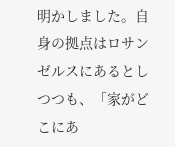明かしました。自身の拠点はロサンゼルスにあるとしつつも、「家がどこにあ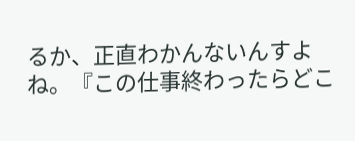るか、正直わかんないんすよね。『この仕事終わったらどこ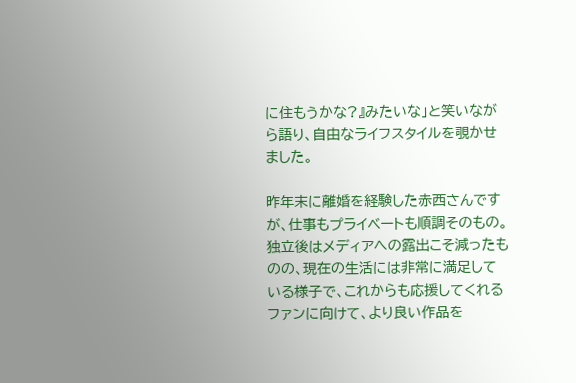に住もうかな?』みたいな」と笑いながら語り、自由なライフスタイルを覗かせました。

昨年末に離婚を経験した赤西さんですが、仕事もプライベートも順調そのもの。独立後はメディアへの露出こそ減ったものの、現在の生活には非常に満足している様子で、これからも応援してくれるファンに向けて、より良い作品を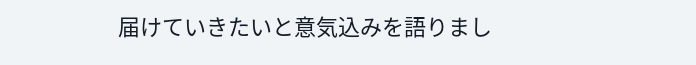届けていきたいと意気込みを語りまし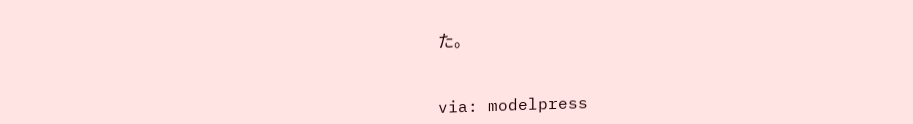た。


via: modelpress